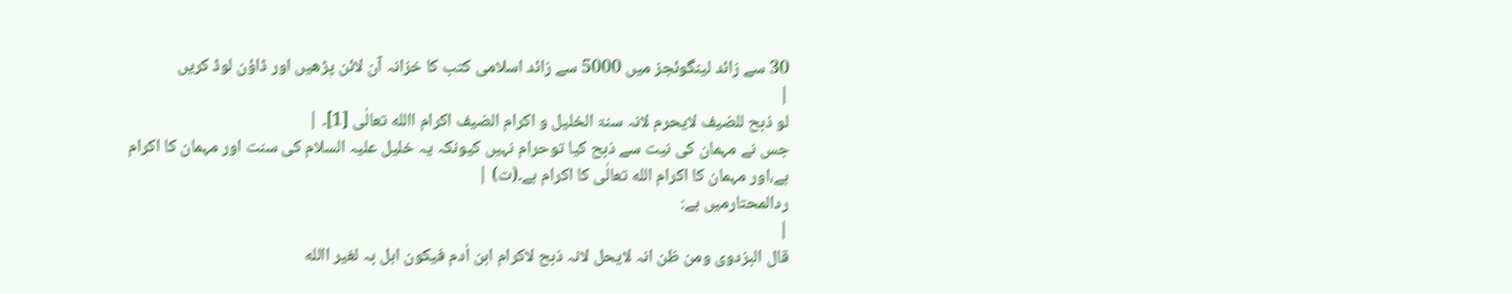30 سے زائد لینگوئجز میں 5000 سے زائد اسلامی کتب کا خزانہ آن لائن پڑھیں اور ڈاؤن لوڈ کریں
|
لو ذبح للضیف لایحرم لانہ سنۃ الخلیل و اکرام الضیف اکرام االله تعالٰی [1]۔ |
جس نے مہمان کی نیت سے ذبح کیا توحرام نہیں کیونکہ یہ خلیل علیہ السلام کی سنت اور مہمان کا اکرام ہے،اور مہمان کا اکرام الله تعالٰی کا اکرام ہے۔(ت) |
ردالمحتارمیں ہے:
|
قال البزدوی ومن ظن انہ لایحل لانہ ذبح لاکرام ابن اٰدم فیکون اہل بہ لغیر االله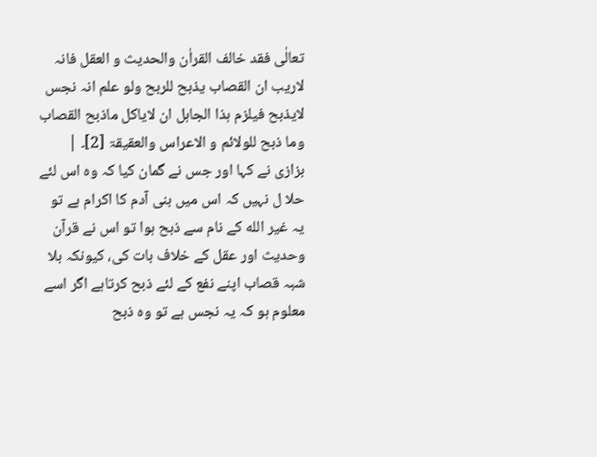تعالٰی فقد خالف القراٰن والحدیث و العقل فانہ لاریب ان القصاب یذبح للربح ولو علم انہ نجس لایذبح فیلزم ہذا الجاہل ان لایاکل ماذبح القصاب وما ذبح للولائم و الاعراس والعقیقۃ [2]۔ |
بزازی نے کہا اور جس نے گمان کیا کہ وہ اس لئے حلا ل نہیں کہ اس میں بنی آدم کا اکرام ہے تو یہ غیر الله کے نام سے ذبح ہوا تو اس نے قرآن وحدیث اور عقل کے خلاف بات کی، کیونکہ بلا شبہ قصاب اپنے نفع کے لئے ذبح کرتاہے اگر اسے معلوم ہو کہ یہ نجس ہے تو وہ ذبح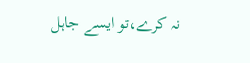نہ کرے،تو ایسے جاہل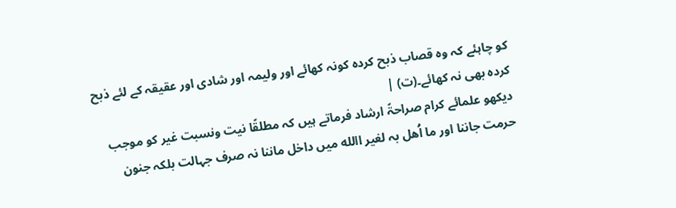کو چاہئے کہ وہ قصاب ذبح کردہ کونہ کھائے اور ولیمہ اور شادی اور عقیقہ کے لئے ذبح کردہ بھی نہ کھائے۔(ت) |
دیکھو علمائے کرام صراحۃً ارشاد فرماتے ہیں کہ مطلقًا نیت ونسبت غیر کو موجب حرمت جاننا اور ما اُھل بہ لغیر االله میں داخل ماننا نہ صرف جہالت بلکہ جنون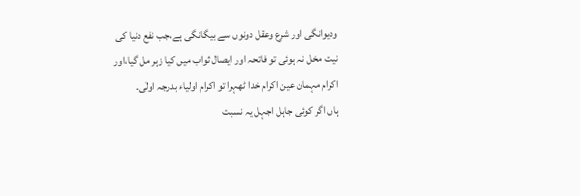ودیوانگی اور شرع وعقل دونوں سے بیگانگی ہے،جب نفع دنیا کی نیت مخل نہ ہوئی تو فاتحہ اور ایصال ثواب میں کیا زہر مل گیا،اور اکرام مہمان عین اکرام خدا ٹھہرا تو اکرام اولیاء بدرجہ اولٰی۔
ہاں اگر کوئی جاہل اجہل یہ نسبت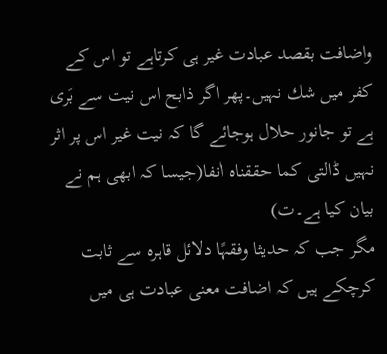واضافت بقصد عبادت غیر ہی کرتاہے تو اس کے کفر میں شك نہیں۔پھر اگر ذابح اس نیت سے بَری ہے تو جانور حلال ہوجائے گا کہ نیت غیر اس پر اثر نہیں ڈالتی کما حققناہ اٰنفا(جیسا کہ ابھی ہم نے بیان کیا ہے۔ت)
مگر جب کہ حدیثا وفقہًا دلائل قاہرہ سے ثابت کرچکے ہیں کہ اضافت معنی عبادت ہی میں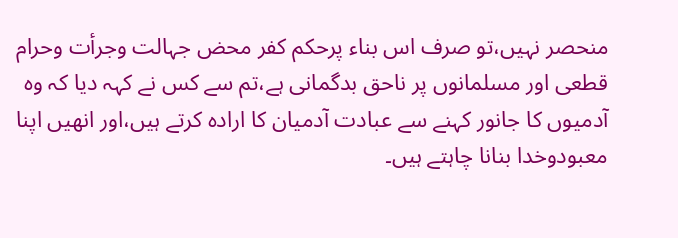منحصر نہیں،تو صرف اس بناء پرحکم کفر محض جہالت وجرأت وحرام قطعی اور مسلمانوں پر ناحق بدگمانی ہے،تم سے کس نے کہہ دیا کہ وہ آدمیوں کا جانور کہنے سے عبادت آدمیان کا ارادہ کرتے ہیں،اور انھیں اپنا معبودوخدا بنانا چاہتے ہیں۔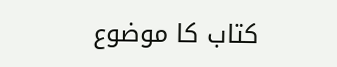کتاب کا موضوع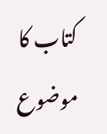کتاب کا موضوع